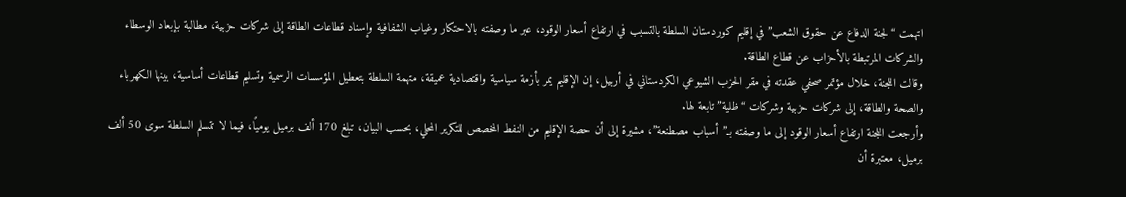اتهمت “لجنة الدفاع عن حقوق الشعب” في إقليم كوردستان السلطة بالتسبب في ارتفاع أسعار الوقود، عبر ما وصفته بالاحتكار وغياب الشفافية وإسناد قطاعات الطاقة إلى شركات حزبية، مطالبة بإبعاد الوسطاء والشركات المرتبطة بالأحزاب عن قطاع الطاقة.
وقالت اللجنة، خلال مؤتمر صحفي عقدته في مقر الحزب الشيوعي الكردستاني في أربيل، إن الإقليم يمر بأزمة سياسية واقتصادية عميقة، متهمة السلطة بتعطيل المؤسسات الرسمية وتسليم قطاعات أساسية، بينها الكهرباء والصحة والطاقة، إلى شركات حزبية وشركات “ظلية” تابعة لها.
وأرجعت اللجنة ارتفاع أسعار الوقود إلى ما وصفته بـ”أسباب مصطنعة”، مشيرة إلى أن حصة الإقليم من النفط المخصص للتكرير المحلي، بحسب البيان، تبلغ 170 ألف برميل يوميًا، فيما لا تتسلم السلطة سوى 50 ألف برميل، معتبرة أن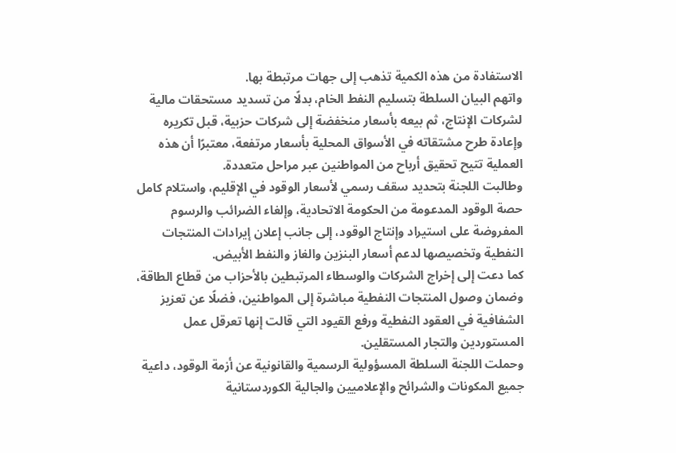الاستفادة من هذه الكمية تذهب إلى جهات مرتبطة بها.
واتهم البيان السلطة بتسليم النفط الخام، بدلًا من تسديد مستحقات مالية لشركات الإنتاج، ثم بيعه بأسعار منخفضة إلى شركات حزبية، قبل تكريره وإعادة طرح مشتقاته في الأسواق المحلية بأسعار مرتفعة، معتبرًا أن هذه العملية تتيح تحقيق أرباح من المواطنين عبر مراحل متعددة.
وطالبت اللجنة بتحديد سقف رسمي لأسعار الوقود في الإقليم، واستلام كامل حصة الوقود المدعومة من الحكومة الاتحادية، وإلغاء الضرائب والرسوم المفروضة على استيراد وإنتاج الوقود، إلى جانب إعلان إيرادات المنتجات النفطية وتخصيصها لدعم أسعار البنزين والغاز والنفط الأبيض.
كما دعت إلى إخراج الشركات والوسطاء المرتبطين بالأحزاب من قطاع الطاقة، وضمان وصول المنتجات النفطية مباشرة إلى المواطنين، فضلًا عن تعزيز الشفافية في العقود النفطية ورفع القيود التي قالت إنها تعرقل عمل المستوردين والتجار المستقلين.
وحملت اللجنة السلطة المسؤولية الرسمية والقانونية عن أزمة الوقود، داعية جميع المكونات والشرائح والإعلاميين والجالية الكوردستانية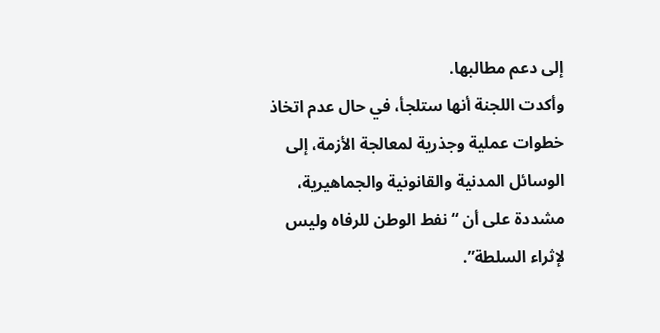إلى دعم مطالبها.
وأكدت اللجنة أنها ستلجأ، في حال عدم اتخاذ خطوات عملية وجذرية لمعالجة الأزمة، إلى الوسائل المدنية والقانونية والجماهيرية، مشددة على أن “نفط الوطن للرفاه وليس لإثراء السلطة”.